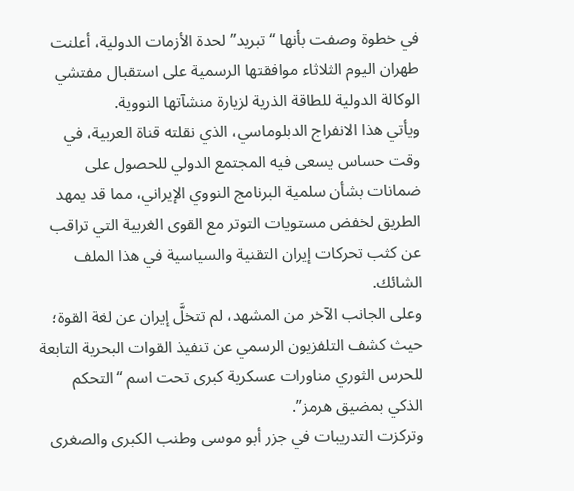في خطوة وصفت بأنها “تبريد” لحدة الأزمات الدولية، أعلنت طهران اليوم الثلاثاء موافقتها الرسمية على استقبال مفتشي الوكالة الدولية للطاقة الذرية لزيارة منشآتها النووية.
ويأتي هذا الانفراج الدبلوماسي، الذي نقلته قناة العربية، في وقت حساس يسعى فيه المجتمع الدولي للحصول على ضمانات بشأن سلمية البرنامج النووي الإيراني، مما قد يمهد الطريق لخفض مستويات التوتر مع القوى الغربية التي تراقب عن كثب تحركات إيران التقنية والسياسية في هذا الملف الشائك.
وعلى الجانب الآخر من المشهد، لم تتخلَّ إيران عن لغة القوة؛ حيث كشف التلفزيون الرسمي عن تنفيذ القوات البحرية التابعة للحرس الثوري مناورات عسكرية كبرى تحت اسم “التحكم الذكي بمضيق هرمز”.
وتركزت التدريبات في جزر أبو موسى وطنب الكبرى والصغرى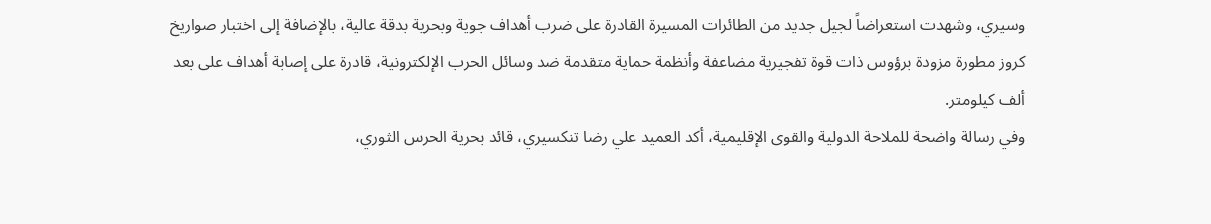وسيري، وشهدت استعراضاً لجيل جديد من الطائرات المسيرة القادرة على ضرب أهداف جوية وبحرية بدقة عالية، بالإضافة إلى اختبار صواريخ كروز مطورة مزودة برؤوس ذات قوة تفجيرية مضاعفة وأنظمة حماية متقدمة ضد وسائل الحرب الإلكترونية، قادرة على إصابة أهداف على بعد ألف كيلومتر.
وفي رسالة واضحة للملاحة الدولية والقوى الإقليمية، أكد العميد علي رضا تنكسيري، قائد بحرية الحرس الثوري،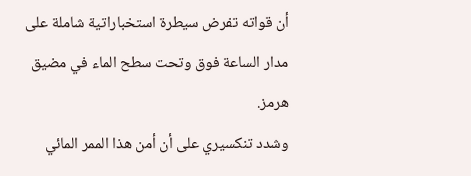أن قواته تفرض سيطرة استخباراتية شاملة على مدار الساعة فوق وتحت سطح الماء في مضيق هرمز.
وشدد تنكسيري على أن أمن هذا الممر المائي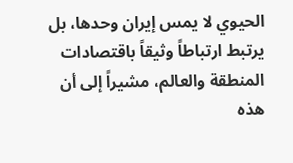الحيوي لا يمس إيران وحدها، بل يرتبط ارتباطاً وثيقاً باقتصادات المنطقة والعالم، مشيراً إلى أن هذه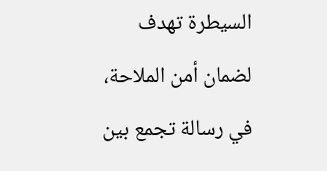السيطرة تهدف لضمان أمن الملاحة، في رسالة تجمع بين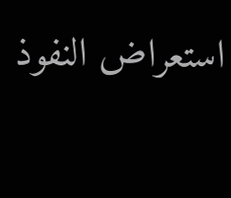استعراض النفوذ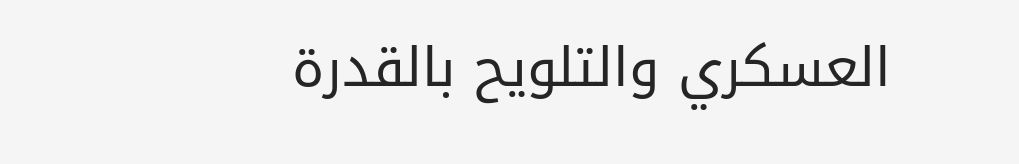العسكري والتلويح بالقدرة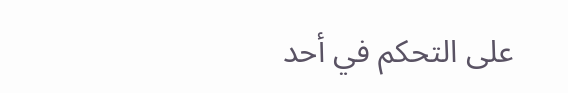على التحكم في أحد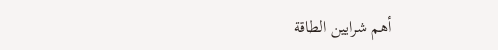أهم شرايين الطاقة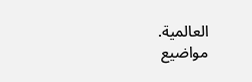العالمية.
مواضيع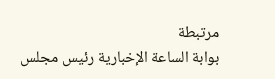مرتبطة
بوابة الساعة الإخبارية رئيس مجلس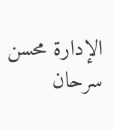الإدارة محسن سرحان